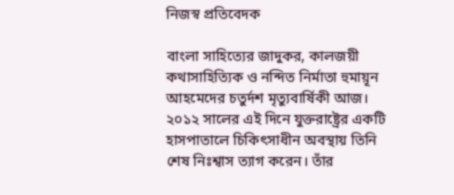নিজস্ব প্রতিবেদক

বাংলা সাহিত্যের জাদুকর, কালজয়ী কথাসাহিত্যিক ও নন্দিত নির্মাতা হুমায়ূন আহমেদের চতুর্দশ মৃত্যুবার্ষিকী আজ। ২০১২ সালের এই দিনে যুক্তরাষ্ট্রের একটি হাসপাতালে চিকিৎসাধীন অবস্থায় তিনি শেষ নিঃশ্বাস ত্যাগ করেন। তাঁর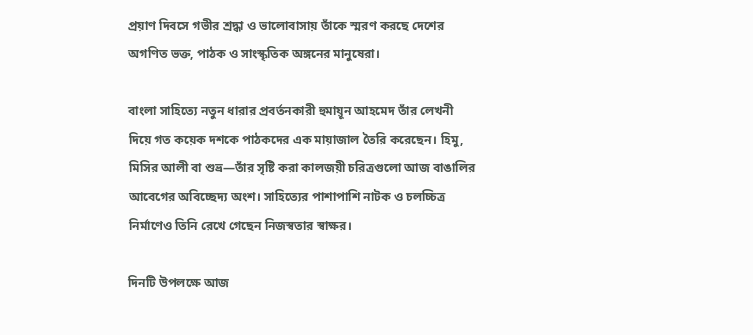প্রয়াণ দিবসে গভীর শ্রদ্ধা ও ভালোবাসায় তাঁকে স্মরণ করছে দেশের অগণিত ভক্ত, পাঠক ও সাংস্কৃতিক অঙ্গনের মানুষেরা।

বাংলা সাহিত্যে নতুন ধারার প্রবর্তনকারী হুমায়ূন আহমেদ তাঁর লেখনী দিয়ে গত কয়েক দশকে পাঠকদের এক মায়াজাল তৈরি করেছেন। হিমু, মিসির আলী বা শুভ্র—তাঁর সৃষ্টি করা কালজয়ী চরিত্রগুলো আজ বাঙালির আবেগের অবিচ্ছেদ্য অংশ। সাহিত্যের পাশাপাশি নাটক ও চলচ্চিত্র নির্মাণেও তিনি রেখে গেছেন নিজস্বতার স্বাক্ষর।

দিনটি উপলক্ষে আজ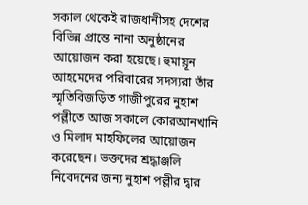সকাল থেকেই রাজধানীসহ দেশের বিভিন্ন প্রান্তে নানা অনুষ্ঠানের আয়োজন করা হয়েছে। হুমায়ূন আহমেদের পরিবারের সদস্যরা তাঁর স্মৃতিবিজড়িত গাজীপুরের নুহাশ পল্লীতে আজ সকালে কোরআনখানি ও মিলাদ মাহফিলের আয়োজন করেছেন। ভক্তদের শ্রদ্ধাঞ্জলি নিবেদনের জন্য নুহাশ পল্লীর দ্বার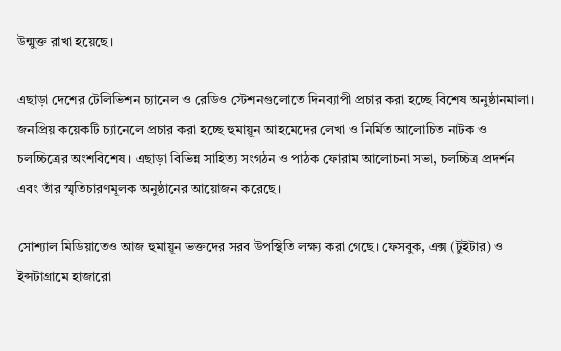উন্মুক্ত রাখা হয়েছে।

এছাড়া দেশের টেলিভিশন চ্যানেল ও রেডিও স্টেশনগুলোতে দিনব্যাপী প্রচার করা হচ্ছে বিশেষ অনুষ্ঠানমালা। জনপ্রিয় কয়েকটি চ্যানেলে প্রচার করা হচ্ছে হুমায়ূন আহমেদের লেখা ও নির্মিত আলোচিত নাটক ও চলচ্চিত্রের অংশবিশেষ। এছাড়া বিভিন্ন সাহিত্য সংগঠন ও পাঠক ফোরাম আলোচনা সভা, চলচ্চিত্র প্রদর্শন এবং তাঁর স্মৃতিচারণমূলক অনুষ্ঠানের আয়োজন করেছে।

সোশ্যাল মিডিয়াতেও আজ হুমায়ূন ভক্তদের সরব উপস্থিতি লক্ষ্য করা গেছে। ফেসবুক, এক্স (টুইটার) ও ইন্সটাগ্রামে হাজারো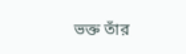ভক্ত তাঁর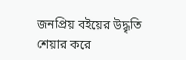জনপ্রিয় বইয়ের উদ্ধৃতি শেয়ার করে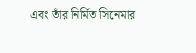এবং তাঁর নির্মিত সিনেমার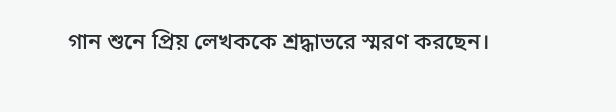গান শুনে প্রিয় লেখককে শ্রদ্ধাভরে স্মরণ করছেন।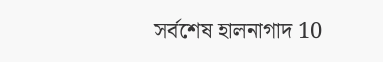সর্বশেষ হালনাগাদ 10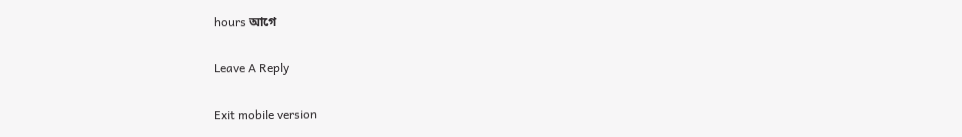hours আগে

Leave A Reply

Exit mobile version